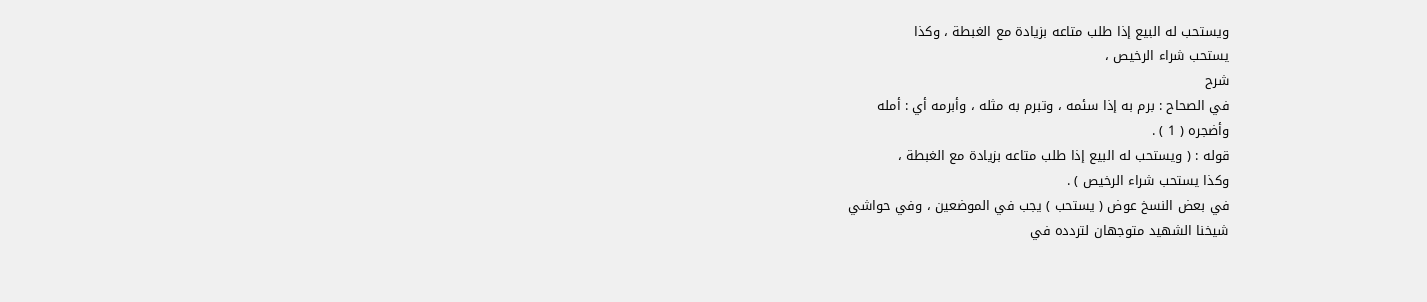ويستحب له البيع إذا طلب متاعه بزيادة مع الغبطة ، وكذا
يستحب شراء الرخيص ،
شرح
في الصحاح : برم به إذا سئمه ، وتبرم به مثله ، وأبرمه أي : أمله
وأضجره ( 1 ) .
قوله : ( ويستحب له البيع إذا طلب متاعه بزيادة مع الغبطة ،
وكذا يستحب شراء الرخيص ) .
في بعض النسخ عوض ( يستحب ) يجب في الموضعين ، وفي حواشي
شيخنا الشهيد متوجهان لتردده في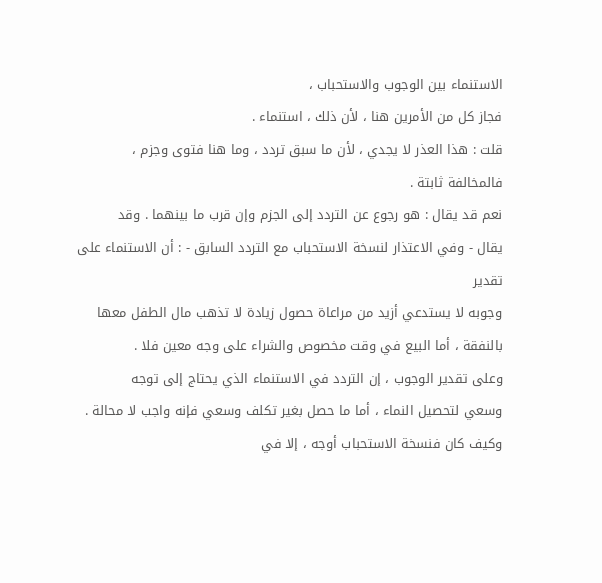الاستنماء بين الوجوب والاستحباب ،
فجاز كل من الأمرين هنا ، لأن ذلك ، استنماء .
قلت : هذا العذر لا يجدي ، لأن ما سبق تردد ، وما هنا فتوى وجزم ،
فالمخالفة ثابتة .
نعم قد يقال : هو رجوع عن التردد إلى الجزم وإن قرب ما بينهما . وقد
يقال - وفي الاعتذار لنسخة الاستحباب مع التردد السابق - : أن الاستنماء على تقدير
وجوبه لا يستدعي أزيد من مراعاة حصول زيادة لا تذهب مال الطفل معها
بالنفقة ، أما البيع في وقت مخصوص والشراء على وجه معين فلا .
وعلى تقدير الوجوب ، إن التردد في الاستنماء الذي يحتاج إلى توجه
وسعي لتحصيل النماء ، أما ما حصل بغير تكلف وسعي فإنه واجب لا محالة .
وكيف كان فنسخة الاستحباب أوجه ، إلا في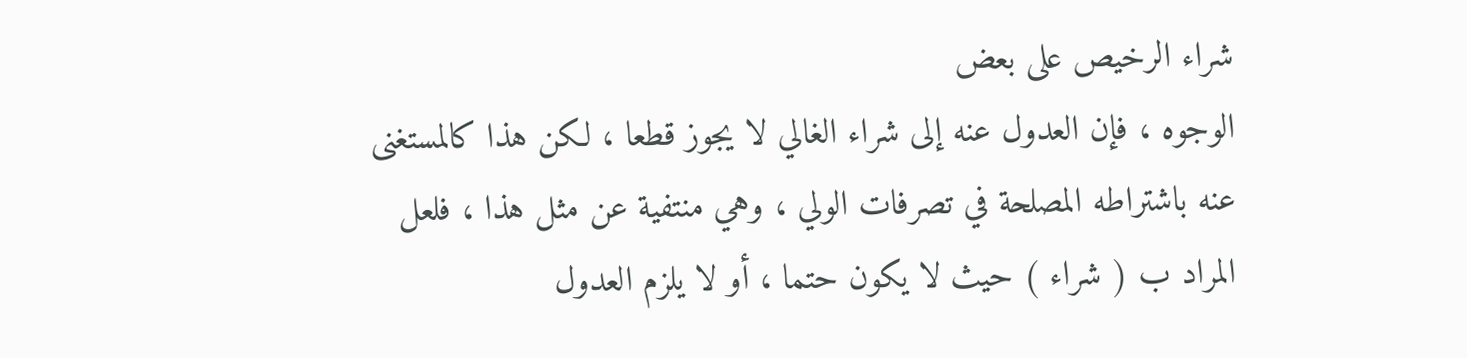شراء الرخيص على بعض
الوجوه ، فإن العدول عنه إلى شراء الغالي لا يجوز قطعا ، لكن هذا كالمستغنى
عنه باشتراطه المصلحة في تصرفات الولي ، وهي منتفية عن مثل هذا ، فلعل
المراد ب ( شراء ) حيث لا يكون حتما ، أو لا يلزم العدول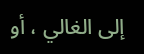إلى الغالي ، أو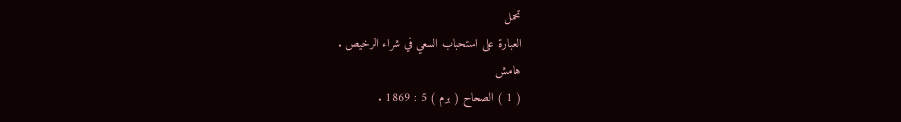تحمل
العبارة على استحباب السعي في شراء الرخيص .
هامش
( 1 ) الصحاح ( برم ) 5 : 1869 .